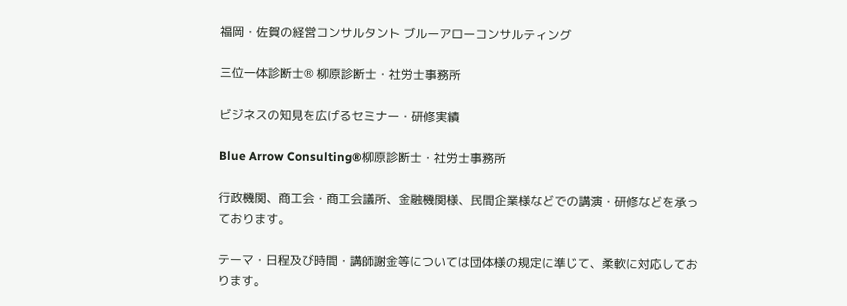福岡・佐賀の経営コンサルタント ブルーアローコンサルティング

三位一体診断士® 柳原診断士・社労士事務所

ビジネスの知見を広げるセミナー・研修実績

Blue Arrow Consulting®柳原診断士・社労士事務所

行政機関、商工会・商工会議所、金融機関様、民間企業様などでの講演・研修などを承っております。

テーマ・日程及び時間・講師謝金等については団体様の規定に準じて、柔軟に対応しております。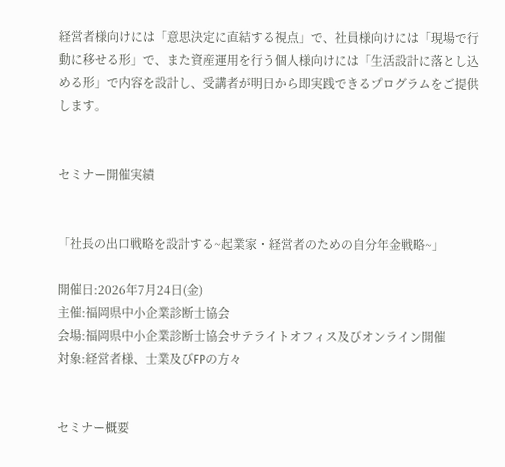経営者様向けには「意思決定に直結する視点」で、社員様向けには「現場で行動に移せる形」で、また資産運用を行う個人様向けには「生活設計に落とし込める形」で内容を設計し、受講者が明日から即実践できるプログラムをご提供します。


セミナー開催実績


「社長の出口戦略を設計する~起業家・経営者のための自分年金戦略~」

開催日:2026年7月24日(金)
主催:福岡県中小企業診断士協会
会場:福岡県中小企業診断士協会サテライトオフィス及びオンライン開催
対象:経営者様、士業及びFPの方々


セミナー概要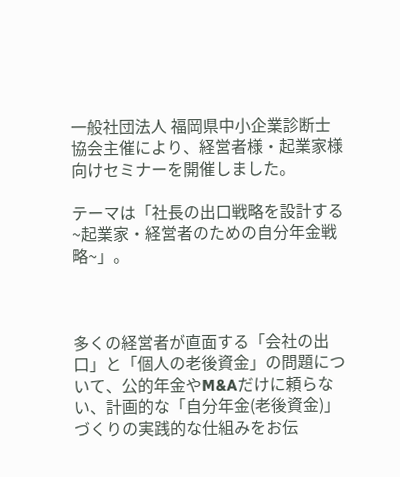一般社団法人 福岡県中小企業診断士協会主催により、経営者様・起業家様向けセミナーを開催しました。

テーマは「社長の出口戦略を設計する~起業家・経営者のための自分年金戦略~」。



多くの経営者が直面する「会社の出口」と「個人の老後資金」の問題について、公的年金やM&Aだけに頼らない、計画的な「自分年金(老後資金)」づくりの実践的な仕組みをお伝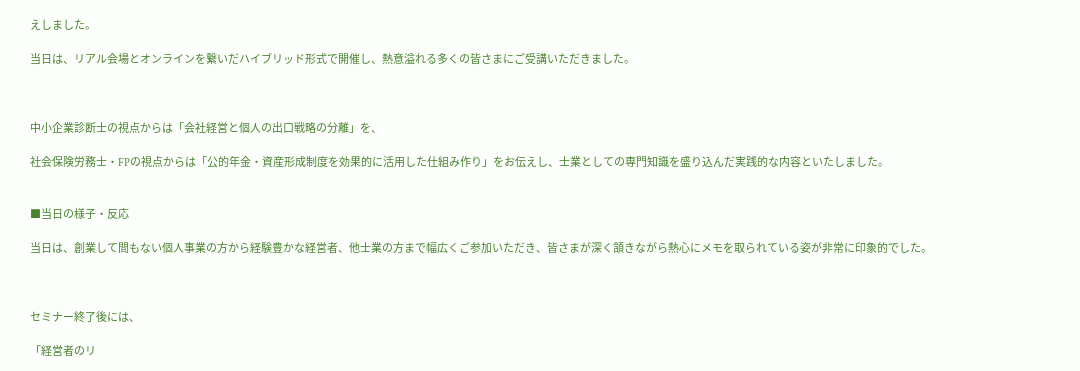えしました。

当日は、リアル会場とオンラインを繋いだハイブリッド形式で開催し、熱意溢れる多くの皆さまにご受講いただきました。



中小企業診断士の視点からは「会社経営と個人の出口戦略の分離」を、

社会保険労務士・FPの視点からは「公的年金・資産形成制度を効果的に活用した仕組み作り」をお伝えし、士業としての専門知識を盛り込んだ実践的な内容といたしました。


■当日の様子・反応

当日は、創業して間もない個人事業の方から経験豊かな経営者、他士業の方まで幅広くご参加いただき、皆さまが深く頷きながら熱心にメモを取られている姿が非常に印象的でした。



セミナー終了後には、

「経営者のリ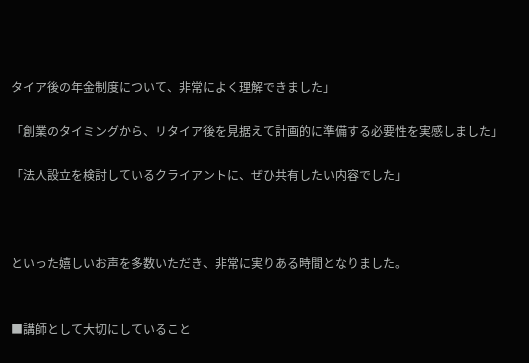タイア後の年金制度について、非常によく理解できました」

「創業のタイミングから、リタイア後を見据えて計画的に準備する必要性を実感しました」

「法人設立を検討しているクライアントに、ぜひ共有したい内容でした」



といった嬉しいお声を多数いただき、非常に実りある時間となりました。


■講師として大切にしていること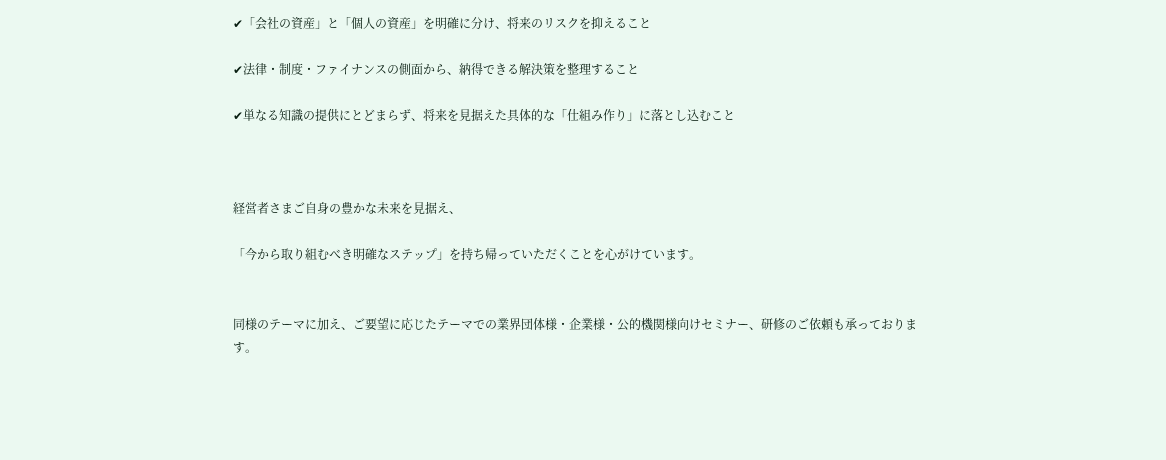✔「会社の資産」と「個人の資産」を明確に分け、将来のリスクを抑えること

✔法律・制度・ファイナンスの側面から、納得できる解決策を整理すること

✔単なる知識の提供にとどまらず、将来を見据えた具体的な「仕組み作り」に落とし込むこと



経営者さまご自身の豊かな未来を見据え、

「今から取り組むべき明確なステップ」を持ち帰っていただくことを心がけています。


同様のテーマに加え、ご要望に応じたテーマでの業界団体様・企業様・公的機関様向けセミナー、研修のご依頼も承っております。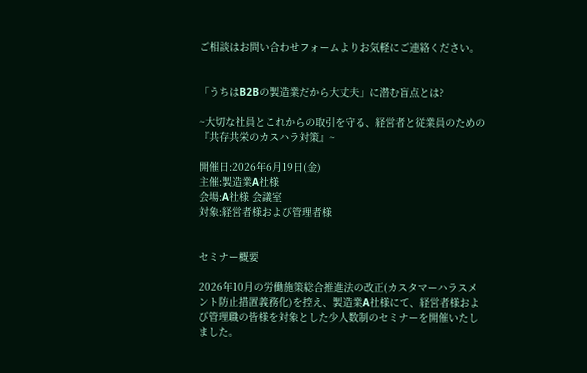ご相談はお問い合わせフォームよりお気軽にご連絡ください。


「うちはB2Bの製造業だから大丈夫」に潜む盲点とは?

~大切な社員とこれからの取引を守る、経営者と従業員のための『共存共栄のカスハラ対策』~

開催日:2026年6月19日(金)
主催:製造業A社様
会場:A社様 会議室
対象:経営者様および管理者様


セミナー概要

2026年10月の労働施策総合推進法の改正(カスタマーハラスメント防止措置義務化)を控え、製造業A社様にて、経営者様および管理職の皆様を対象とした少人数制のセミナーを開催いたしました。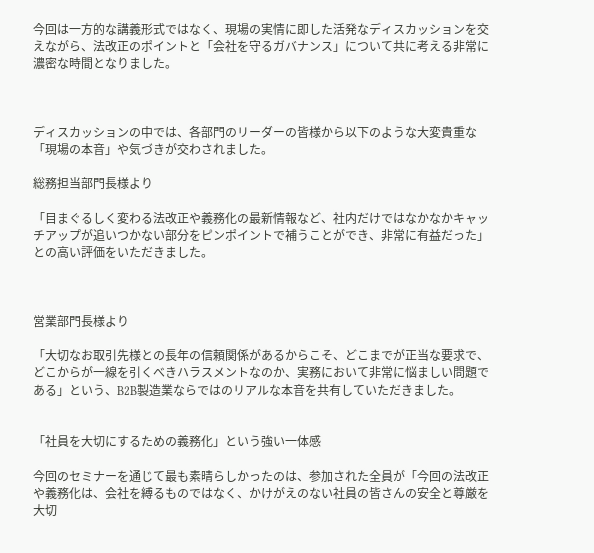今回は一方的な講義形式ではなく、現場の実情に即した活発なディスカッションを交えながら、法改正のポイントと「会社を守るガバナンス」について共に考える非常に濃密な時間となりました。



ディスカッションの中では、各部門のリーダーの皆様から以下のような大変貴重な「現場の本音」や気づきが交わされました。

総務担当部門長様より

「目まぐるしく変わる法改正や義務化の最新情報など、社内だけではなかなかキャッチアップが追いつかない部分をピンポイントで補うことができ、非常に有益だった」との高い評価をいただきました。



営業部門長様より

「大切なお取引先様との長年の信頼関係があるからこそ、どこまでが正当な要求で、どこからが一線を引くべきハラスメントなのか、実務において非常に悩ましい問題である」という、B2B製造業ならではのリアルな本音を共有していただきました。


「社員を大切にするための義務化」という強い一体感

今回のセミナーを通じて最も素晴らしかったのは、参加された全員が「今回の法改正や義務化は、会社を縛るものではなく、かけがえのない社員の皆さんの安全と尊厳を大切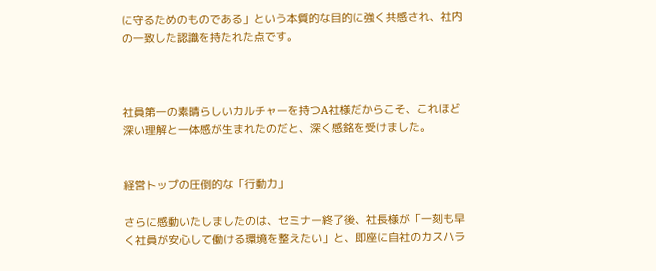に守るためのものである」という本質的な目的に強く共感され、社内の一致した認識を持たれた点です。



社員第一の素晴らしいカルチャーを持つA社様だからこそ、これほど深い理解と一体感が生まれたのだと、深く感銘を受けました。


経営トップの圧倒的な「行動力」

さらに感動いたしましたのは、セミナー終了後、社長様が「一刻も早く社員が安心して働ける環境を整えたい」と、即座に自社のカスハラ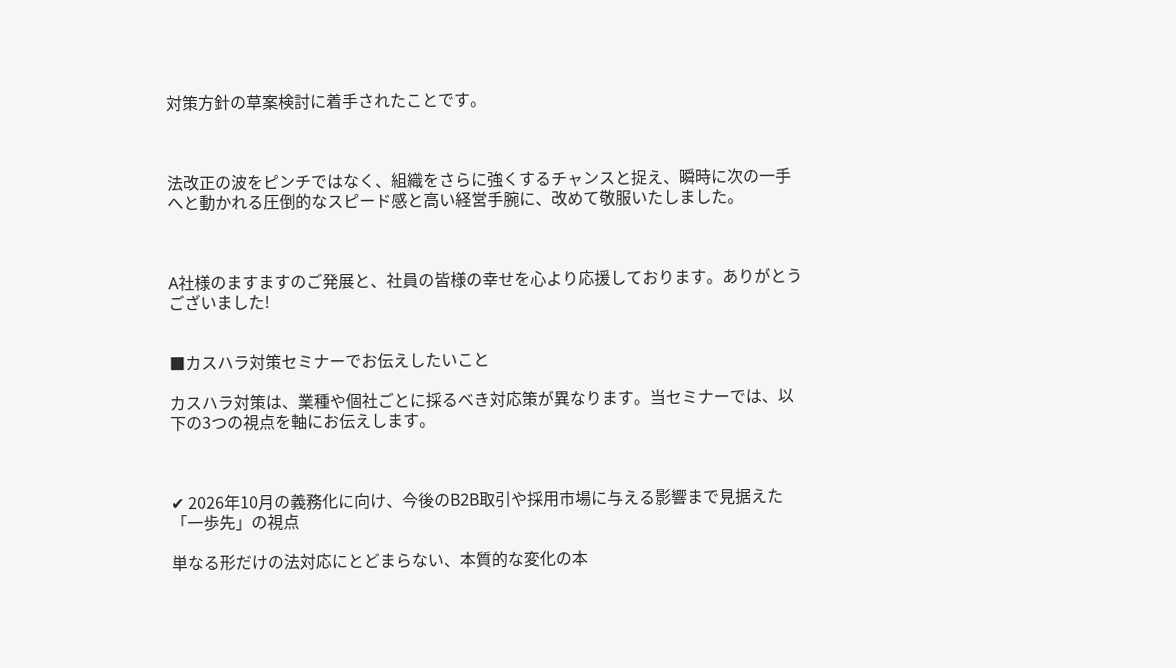対策方針の草案検討に着手されたことです。



法改正の波をピンチではなく、組織をさらに強くするチャンスと捉え、瞬時に次の一手へと動かれる圧倒的なスピード感と高い経営手腕に、改めて敬服いたしました。



A社様のますますのご発展と、社員の皆様の幸せを心より応援しております。ありがとうございました!


■カスハラ対策セミナーでお伝えしたいこと

カスハラ対策は、業種や個社ごとに採るべき対応策が異なります。当セミナーでは、以下の3つの視点を軸にお伝えします。



✔ 2026年10月の義務化に向け、今後のB2B取引や採用市場に与える影響まで見据えた「一歩先」の視点

単なる形だけの法対応にとどまらない、本質的な変化の本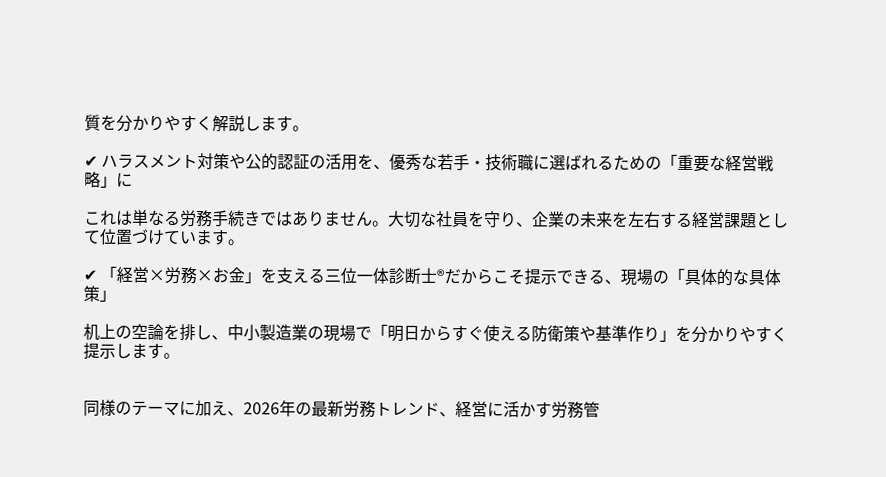質を分かりやすく解説します。

✔ ハラスメント対策や公的認証の活用を、優秀な若手・技術職に選ばれるための「重要な経営戦略」に

これは単なる労務手続きではありません。大切な社員を守り、企業の未来を左右する経営課題として位置づけています。

✔ 「経営×労務×お金」を支える三位一体診断士®だからこそ提示できる、現場の「具体的な具体策」

机上の空論を排し、中小製造業の現場で「明日からすぐ使える防衛策や基準作り」を分かりやすく提示します。


同様のテーマに加え、2026年の最新労務トレンド、経営に活かす労務管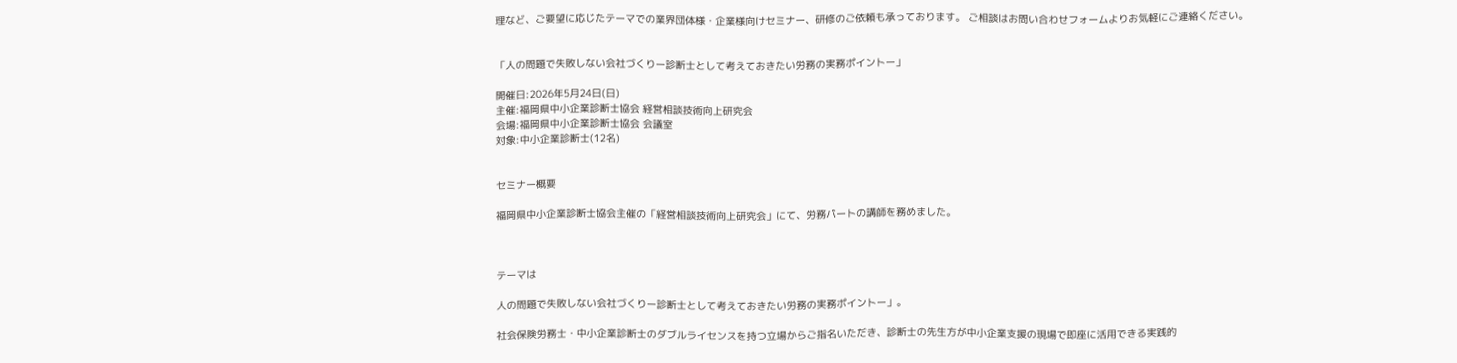理など、ご要望に応じたテーマでの業界団体様・企業様向けセミナー、研修のご依頼も承っております。 ご相談はお問い合わせフォームよりお気軽にご連絡ください。


「人の問題で失敗しない会社づくりー診断士として考えておきたい労務の実務ポイントー」

開催日:2026年5月24日(日)
主催:福岡県中小企業診断士協会 経営相談技術向上研究会
会場:福岡県中小企業診断士協会 会議室
対象:中小企業診断士(12名)


セミナー概要

福岡県中小企業診断士協会主催の「経営相談技術向上研究会」にて、労務パートの講師を務めました。



テーマは

人の問題で失敗しない会社づくりー診断士として考えておきたい労務の実務ポイントー」。

社会保険労務士・中小企業診断士のダブルライセンスを持つ立場からご指名いただき、診断士の先生方が中小企業支援の現場で即座に活用できる実践的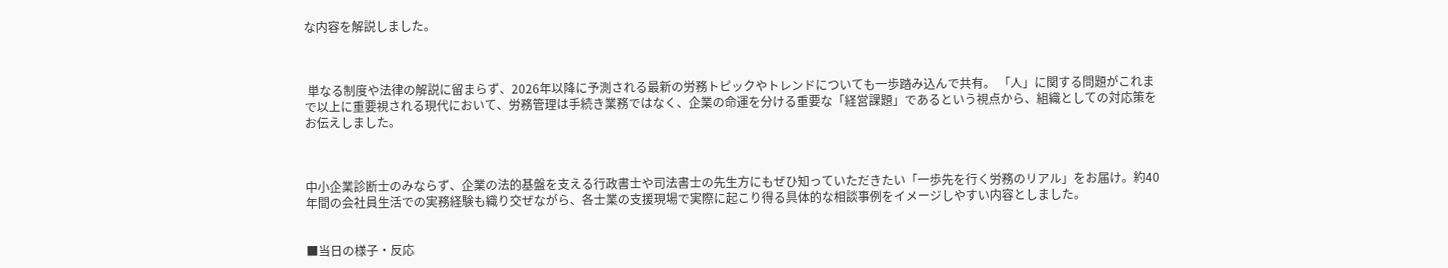な内容を解説しました。



 単なる制度や法律の解説に留まらず、2026年以降に予測される最新の労務トピックやトレンドについても一歩踏み込んで共有。 「人」に関する問題がこれまで以上に重要視される現代において、労務管理は手続き業務ではなく、企業の命運を分ける重要な「経営課題」であるという視点から、組織としての対応策をお伝えしました。



中小企業診断士のみならず、企業の法的基盤を支える行政書士や司法書士の先生方にもぜひ知っていただきたい「一歩先を行く労務のリアル」をお届け。約40年間の会社員生活での実務経験も織り交ぜながら、各士業の支援現場で実際に起こり得る具体的な相談事例をイメージしやすい内容としました。


■当日の様子・反応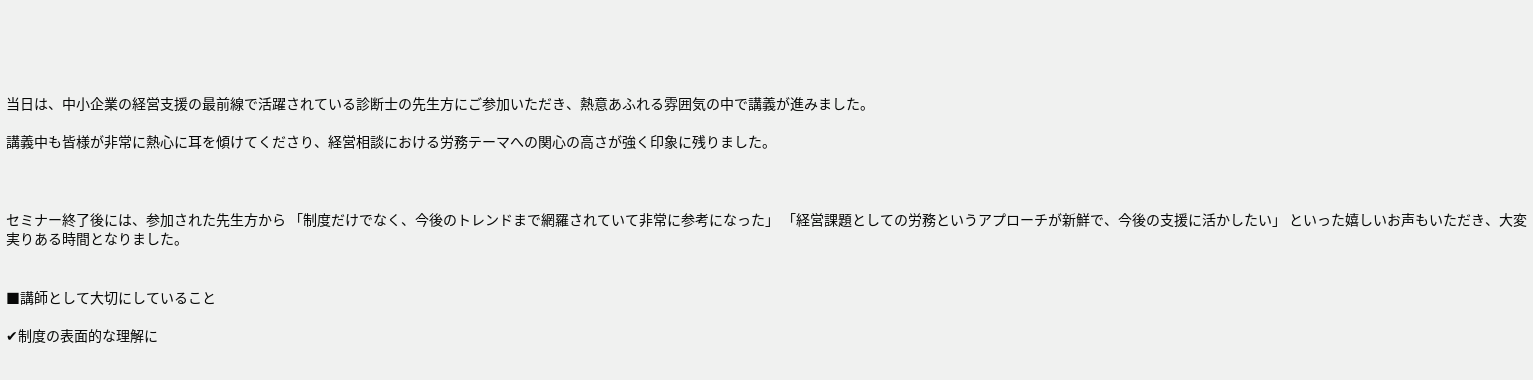当日は、中小企業の経営支援の最前線で活躍されている診断士の先生方にご参加いただき、熱意あふれる雰囲気の中で講義が進みました。

講義中も皆様が非常に熱心に耳を傾けてくださり、経営相談における労務テーマへの関心の高さが強く印象に残りました。



セミナー終了後には、参加された先生方から 「制度だけでなく、今後のトレンドまで網羅されていて非常に参考になった」 「経営課題としての労務というアプローチが新鮮で、今後の支援に活かしたい」 といった嬉しいお声もいただき、大変実りある時間となりました。


■講師として大切にしていること

✔制度の表面的な理解に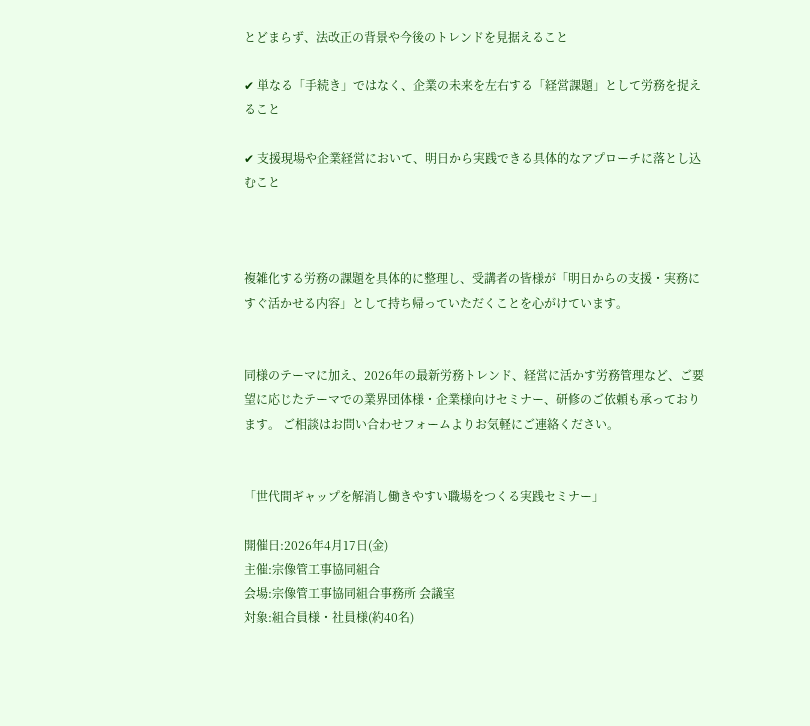とどまらず、法改正の背景や今後のトレンドを見据えること

✔ 単なる「手続き」ではなく、企業の未来を左右する「経営課題」として労務を捉えること

✔ 支援現場や企業経営において、明日から実践できる具体的なアプローチに落とし込むこと



複雑化する労務の課題を具体的に整理し、受講者の皆様が「明日からの支援・実務にすぐ活かせる内容」として持ち帰っていただくことを心がけています。


同様のテーマに加え、2026年の最新労務トレンド、経営に活かす労務管理など、ご要望に応じたテーマでの業界団体様・企業様向けセミナー、研修のご依頼も承っております。 ご相談はお問い合わせフォームよりお気軽にご連絡ください。


「世代間ギャップを解消し働きやすい職場をつくる実践セミナー」

開催日:2026年4月17日(金)
主催:宗像管工事協同組合
会場:宗像管工事協同組合事務所 会議室
対象:組合員様・社員様(約40名)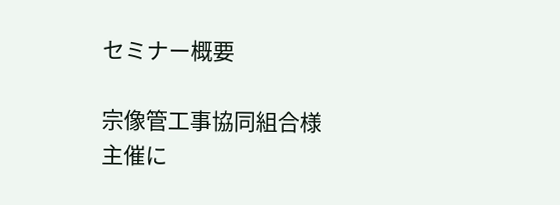セミナー概要

宗像管工事協同組合様主催に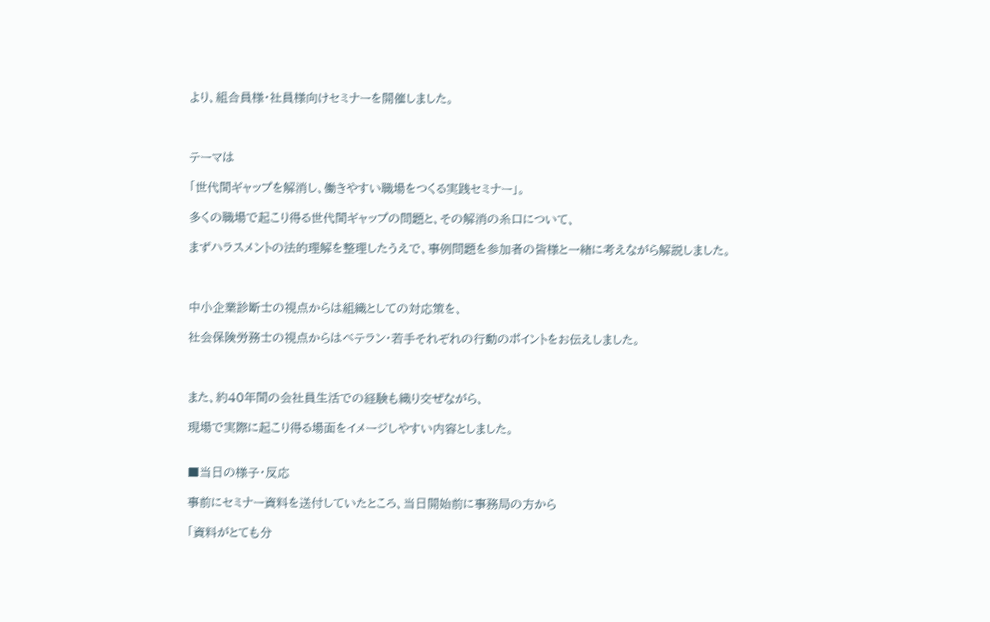より、組合員様・社員様向けセミナーを開催しました。



テーマは

「世代間ギャップを解消し、働きやすい職場をつくる実践セミナー」。

多くの職場で起こり得る世代間ギャップの問題と、その解消の糸口について、

まずハラスメントの法的理解を整理したうえで、事例問題を参加者の皆様と一緒に考えながら解説しました。



中小企業診断士の視点からは組織としての対応策を、

社会保険労務士の視点からはベテラン・若手それぞれの行動のポイントをお伝えしました。



また、約40年間の会社員生活での経験も織り交ぜながら、

現場で実際に起こり得る場面をイメージしやすい内容としました。


■当日の様子・反応

事前にセミナー資料を送付していたところ、当日開始前に事務局の方から

「資料がとても分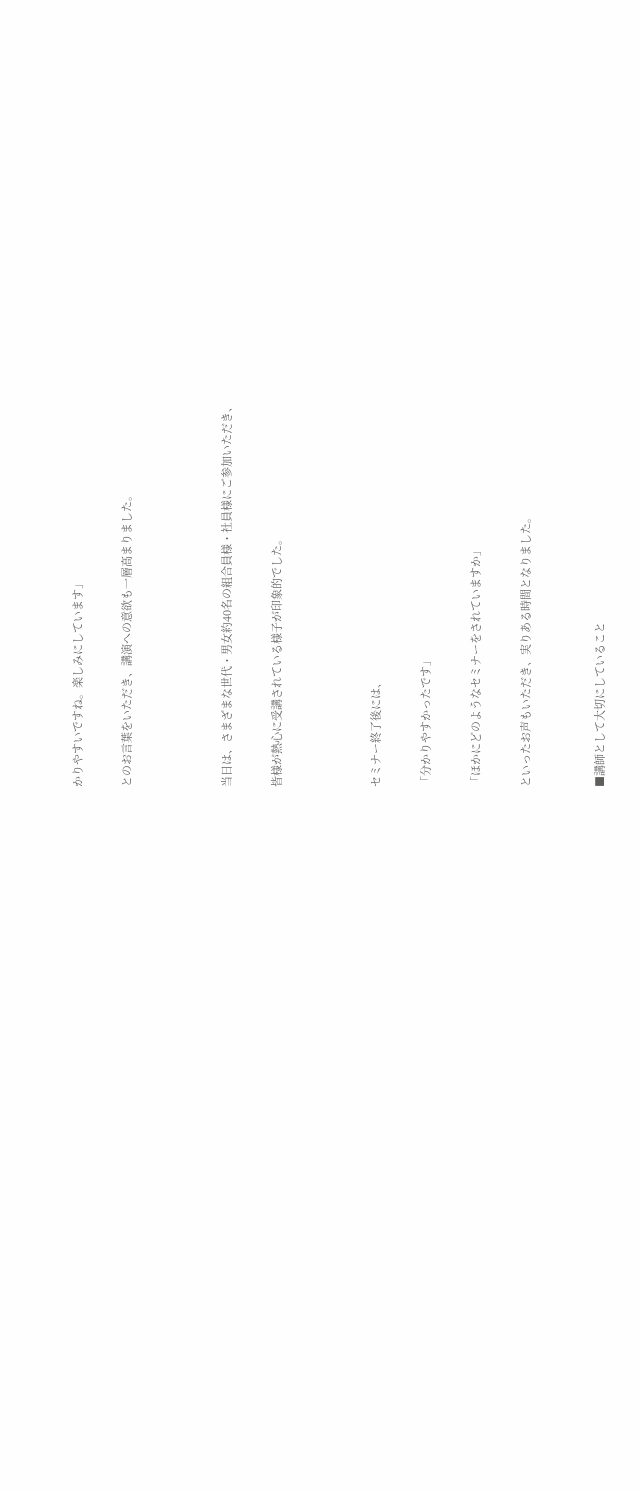かりやすいですね。楽しみにしています」

とのお言葉をいただき、講演への意欲も一層高まりました。



当日は、さまざまな世代・男女約40名の組合員様・社員様にご参加いただき、

皆様が熱心に受講されている様子が印象的でした。



セミナー終了後には、

「分かりやすかったです」

「ほかにどのようなセミナーをされていますか」

といったお声もいただき、実りある時間となりました。


■講師として大切にしていること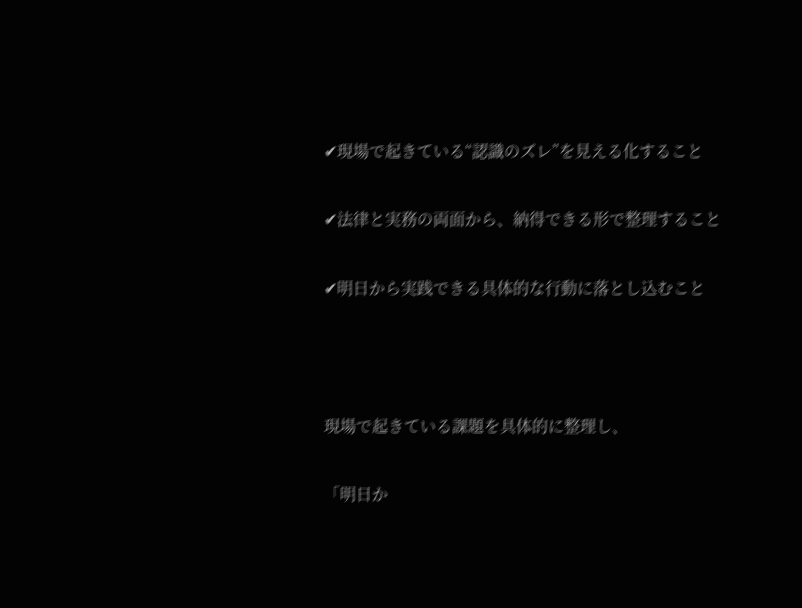✔現場で起きている“認識のズレ”を見える化すること

✔法律と実務の両面から、納得できる形で整理すること

✔明日から実践できる具体的な行動に落とし込むこと



現場で起きている課題を具体的に整理し、

「明日か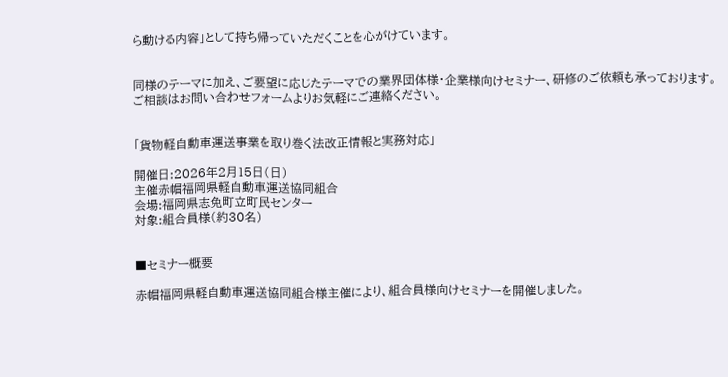ら動ける内容」として持ち帰っていただくことを心がけています。


同様のテーマに加え、ご要望に応じたテーマでの業界団体様・企業様向けセミナー、研修のご依頼も承っております。
ご相談はお問い合わせフォームよりお気軽にご連絡ください。


「貨物軽自動車運送事業を取り巻く法改正情報と実務対応」

開催日:2026年2月15日(日)
主催赤帽福岡県軽自動車運送協同組合
会場:福岡県志免町立町民センター
対象:組合員様(約30名)


■セミナー概要

赤帽福岡県軽自動車運送協同組合様主催により、組合員様向けセミナーを開催しました。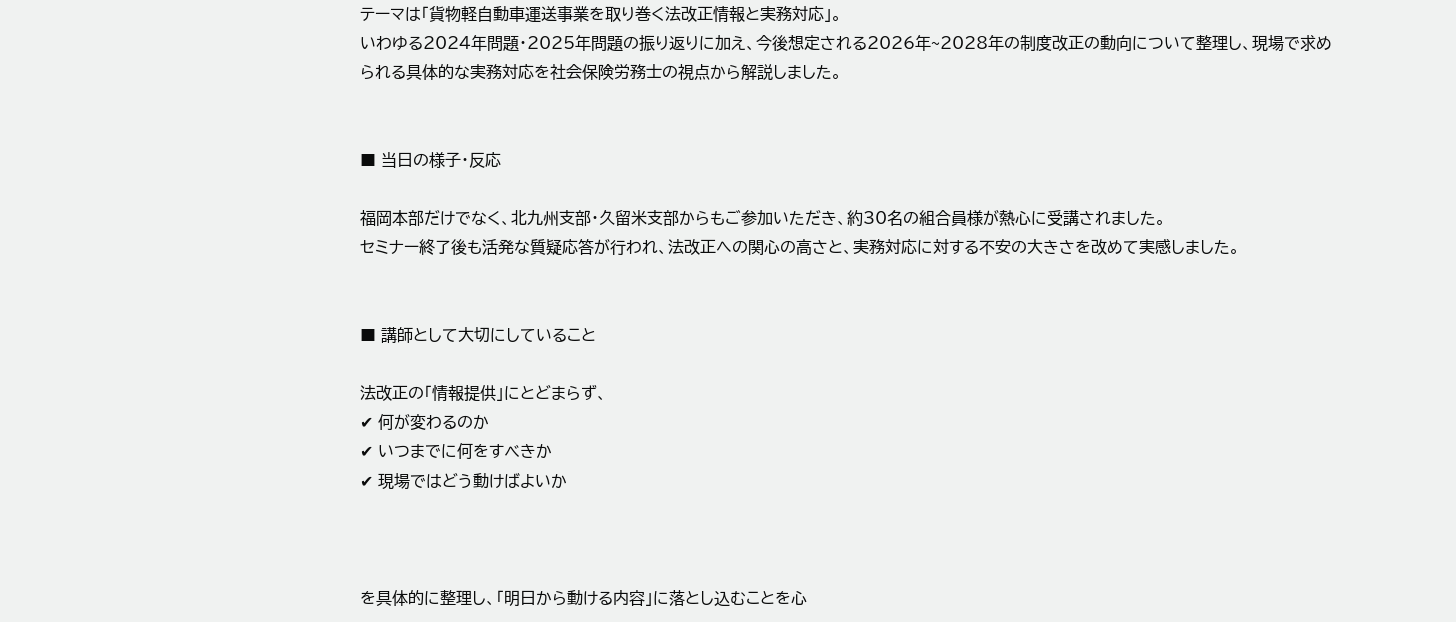テーマは「貨物軽自動車運送事業を取り巻く法改正情報と実務対応」。
いわゆる2024年問題・2025年問題の振り返りに加え、今後想定される2026年~2028年の制度改正の動向について整理し、現場で求められる具体的な実務対応を社会保険労務士の視点から解説しました。


■ 当日の様子・反応

福岡本部だけでなく、北九州支部・久留米支部からもご参加いただき、約30名の組合員様が熱心に受講されました。
セミナー終了後も活発な質疑応答が行われ、法改正への関心の高さと、実務対応に対する不安の大きさを改めて実感しました。


■ 講師として大切にしていること

法改正の「情報提供」にとどまらず、
✔ 何が変わるのか
✔ いつまでに何をすべきか
✔ 現場ではどう動けばよいか



を具体的に整理し、「明日から動ける内容」に落とし込むことを心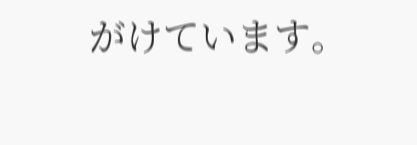がけています。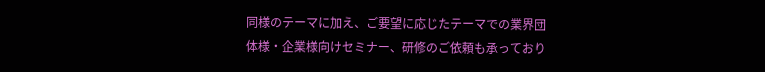同様のテーマに加え、ご要望に応じたテーマでの業界団体様・企業様向けセミナー、研修のご依頼も承っており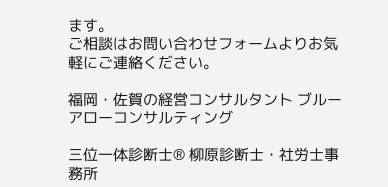ます。
ご相談はお問い合わせフォームよりお気軽にご連絡ください。

福岡・佐賀の経営コンサルタント ブルーアローコンサルティング

三位一体診断士® 柳原診断士・社労士事務所